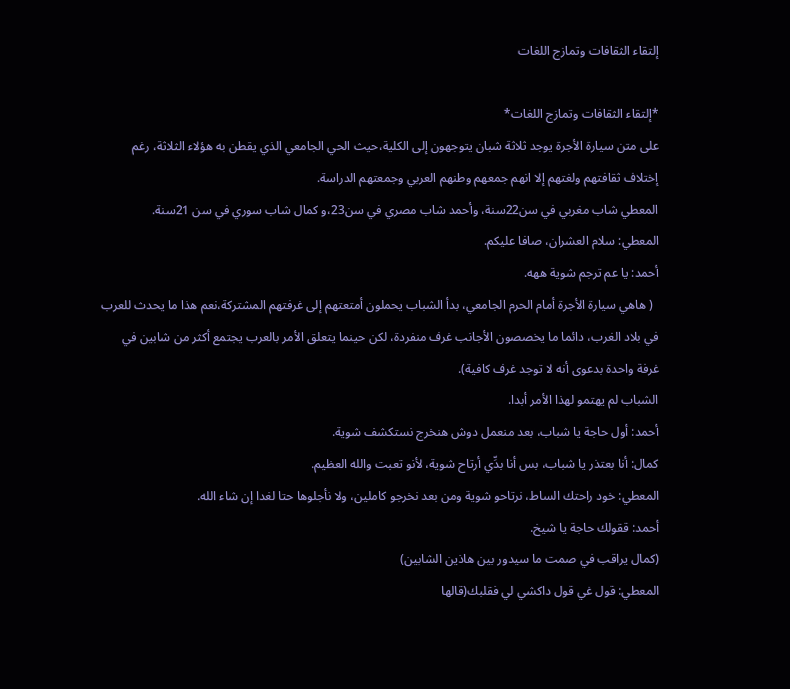إلتقاء الثقافات وتمازج اللغات

*إلتقاء الثقافات وتمازج اللغات*
على متن سيارة الأجرة يوجد ثلاثة شبان يتوجهون إلى الكلية،حيث الحي الجامعي الذي يقطن به هؤلاء الثلاثة، رغم إختلاف ثقافتهم ولغتهم إلا انهم جمعهم وطنهم العربي وجمعتهم الدراسة.
المعطي شاب مغربي في سن22سنة، وأحمد شاب مصري في سن23،و كمال شاب سوري في سن 21سنة.
المعطي: سلام العشران، صافا عليكم.
أحمد: يا عم ترجم شوية ههه.
  ( هاهي سيارة الأجرة أمام الحرم الجامعي، بدأ الشباب يحملون أمتعتهم إلى غرفتهم المشتركة،نعم هذا ما يحدث للعرب في بلاد الغرب، دائما ما يخصصون الأجانب غرف منفردة، لكن حينما يتعلق الأمر بالعرب يجتمع أكثر من شابين في غرفة واحدة بدعوى أنه لا توجد غرف كافية).
الشباب لم يهتمو لهذا الأمر أبدا.
أحمد: أول حاجة يا شباب، بعد منعمل دوش هنخرج نستكشف شوية.
كمال: أنا بعتذر يا شباب، بس أنا بدِّي أرتاح شوية، لأنو تعبت والله العظيم.
المعطي: خود راحتك الساط، نرتاحو شوية ومن بعد نخرجو كاملين، ولا نأجلوها حتا لغدا إن شاء الله.
أحمد: ققولك حاجة يا شيخ.
(كمال يراقب في صمت ما سيدور بين هاذين الشابين)
المعطي: قول غي قول داكشي لي فقلبك(قالها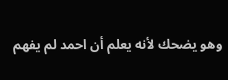وهو يضحك لأنه يعلم أن احمد لم يفهم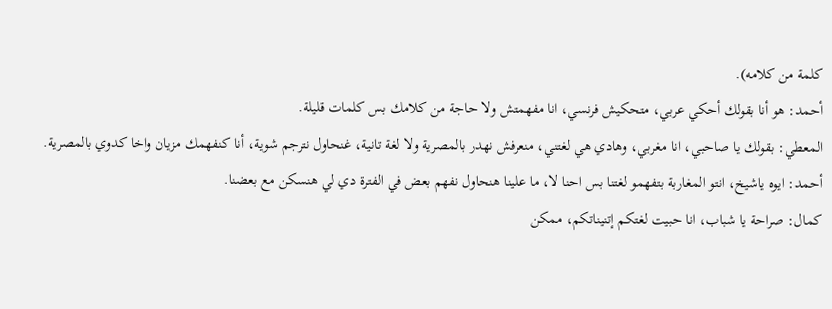كلمة من كلامه).
أحمد: هو أنا بقولك أحكي عربي، متحكيش فرنسي، انا مفهمتش ولا حاجة من كلامك بس كلمات قليلة.
المعطي: بقولك يا صاحبي، انا مغربي، وهادي هي لغتني، منعرفش نهدر بالمصرية ولا لغة تانية، غنحاول نترجم شوية، أنا كنفهمك مزيان واخا كدوي بالمصرية.
أحمد: ايوه ياشيخ، انتو المغاربة بتفهمو لغتنا بس احنا لا، ما علينا هنحاول نفهم بعض في الفترة دي لي هنسكن مع بعضنا.
كمال: صراحة يا شباب، انا حبيت لغتكم إتنيناتكم، ممكن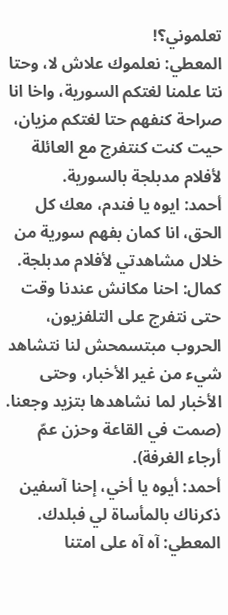تعلموني؟!
المعطي: نعلموك علاش لا، وحتا نتا علمنا لغتكم السورية، واخا انا صراحة كنفهم حتا لغتكم مزيان، حيت كنت كنتفرج مع العائلة لأفلام مدبلجة بالسورية.
أحمد: ايوه يا فندم، معك كل الحق، انا كمان بفهم سورية من خلال مشاهدتي لأفلام مدبلجة.
كمال: احنا مكانش عندنا وقت حتى نتفرج على التلفزيون، الحروب مبتسمحش لنا نتشاهد شيء من غير الأخبار، وحتى الأخبار لما نشاهدها بتزيد وجعنا.
(صمت في القاعة وحزن عمّ أرجاء الغرفة).
أحمد: أيوه يا أخي، إحنا آسفين ذكرناك بالمأساة لي فبلدك.
المعطي: آه آه على امتنا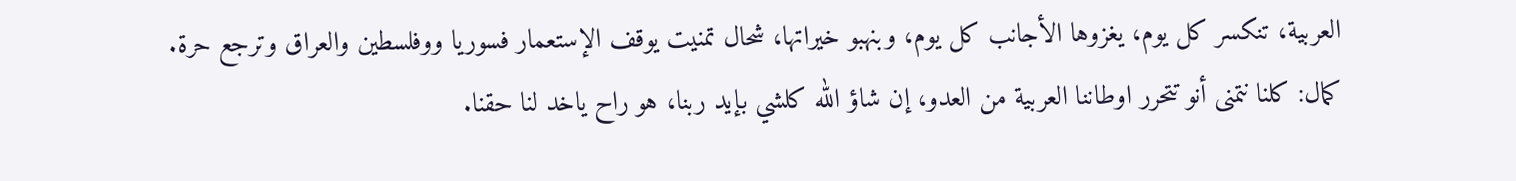العربية، تنكسر كل يوم، يغزوها الأجانب كل يوم، وبنهبو خيراتها، شحال تمنيت يوقف الإستعمار فسوريا ووفلسطين والعراق وترجع حرة.
كمال: كلنا نتمنى أنو تتحرر اوطاننا العربية من العدو، إن شاؤ الله كلشي بإيد ربنا، هو راح ياخد لنا حقنا.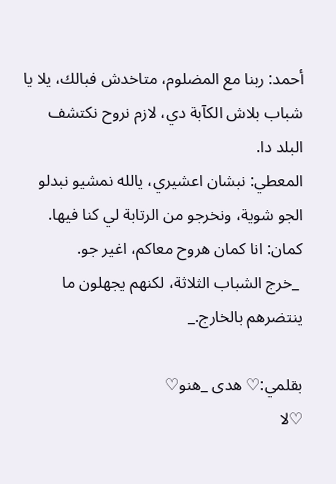أحمد: ربنا مع المضلوم، متاخدش فبالك، يلا يا شباب بلاش الكآبة دي، لازم نروح نكتشف البلد دا.
المعطي: نبشان اعشيري، يالله نمشيو نبدلو الجو شوية، ونخرجو من الرتابة لي كنا فيها.
كمان: انا كمان هروح معاكم، اغير جو.
 _خرج الشباب الثلاثة، لكنهم يجهلون ما ينتضرهم بالخارج._

بقلمي:♡ هدى _هنو♡
♡لا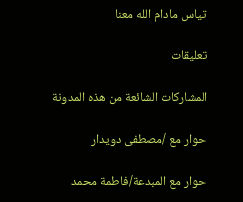تياس مادام الله معنا

تعليقات

المشاركات الشائعة من هذه المدونة

حوار مع /مصطفى دويدار

حوار مع المبدعة/فاطمة محمد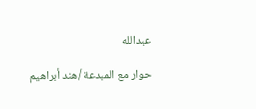عبدالله

حوار مع المبدعة /هند أبراهيم